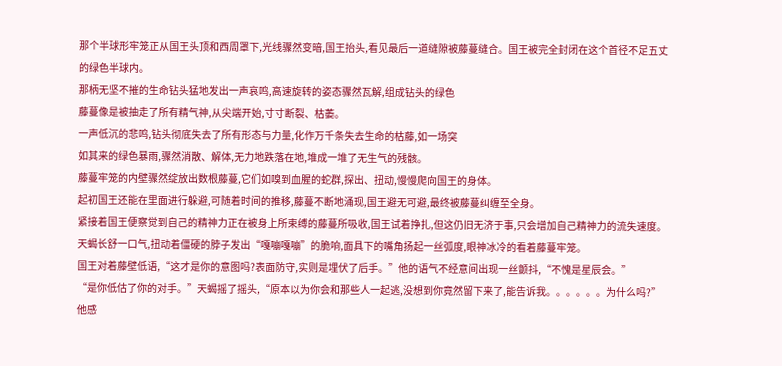那个半球形牢笼正从国王头顶和西周罩下,光线骤然变暗,国王抬头,看见最后一道缝隙被藤蔓缝合。国王被完全封闭在这个首径不足五丈的绿色半球内。
那柄无坚不摧的生命钻头猛地发出一声哀鸣,高速旋转的姿态骤然瓦解,组成钻头的绿色
藤蔓像是被抽走了所有精气神,从尖端开始,寸寸断裂、枯萎。
一声低沉的悲鸣,钻头彻底失去了所有形态与力量,化作万千条失去生命的枯藤,如一场突
如其来的绿色暴雨,骤然消散、解体,无力地跌落在地,堆成一堆了无生气的残骸。
藤蔓牢笼的内壁骤然绽放出数根藤蔓,它们如嗅到血腥的蛇群,探出、扭动,慢慢爬向国王的身体。
起初国王还能在里面进行躲避,可随着时间的推移,藤蔓不断地涌现,国王避无可避,最终被藤蔓纠缠至全身。
紧接着国王便察觉到自己的精神力正在被身上所束缚的藤蔓所吸收,国王试着挣扎,但这仍旧无济于事,只会增加自己精神力的流失速度。
天蝎长舒一口气,扭动着僵硬的脖子发出“嘎嘣嘎嘣”的脆响,面具下的嘴角扬起一丝弧度,眼神冰冷的看着藤蔓牢笼。
国王对着藤壁低语,“这才是你的意图吗?表面防守,实则是埋伏了后手。”他的语气不经意间出现一丝颤抖,“不愧是星辰会。”
“是你低估了你的对手。”天蝎摇了摇头,“原本以为你会和那些人一起逃,没想到你竟然留下来了,能告诉我。。。。。。为什么吗?”
他感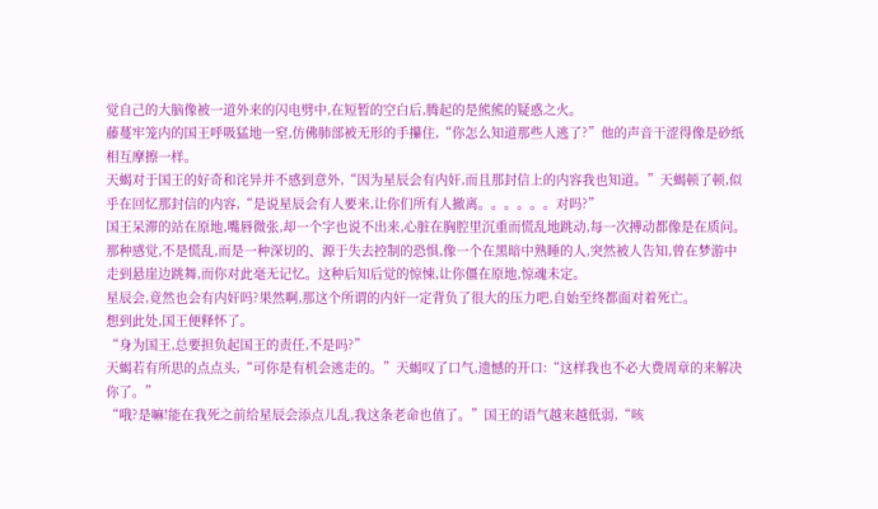觉自己的大脑像被一道外来的闪电劈中,在短暂的空白后,腾起的是熊熊的疑惑之火。
藤蔓牢笼内的国王呼吸猛地一窒,仿佛肺部被无形的手攥住,“你怎么知道那些人逃了?”他的声音干涩得像是砂纸相互摩擦一样。
天蝎对于国王的好奇和诧异并不感到意外,“因为星辰会有内奸,而且那封信上的内容我也知道。”天蝎顿了顿,似乎在回忆那封信的内容,“是说星辰会有人要来,让你们所有人撤离。。。。。。对吗?”
国王呆滞的站在原地,嘴唇微张,却一个字也说不出来,心脏在胸腔里沉重而慌乱地跳动,每一次搏动都像是在质问。
那种感觉,不是慌乱,而是一种深切的、源于失去控制的恐惧,像一个在黑暗中熟睡的人,突然被人告知,曾在梦游中走到悬崖边跳舞,而你对此毫无记忆。这种后知后觉的惊悚,让你僵在原地,惊魂未定。
星辰会,竟然也会有内奸吗?果然啊,那这个所谓的内奸一定背负了很大的压力吧,自始至终都面对着死亡。
想到此处,国王便释怀了。
“身为国王,总要担负起国王的责任,不是吗?”
天蝎若有所思的点点头,“可你是有机会逃走的。”天蝎叹了口气,遗憾的开口:“这样我也不必大费周章的来解决你了。”
“哦?是嘛!能在我死之前给星辰会添点儿乱,我这条老命也值了。”国王的语气越来越低弱,“咳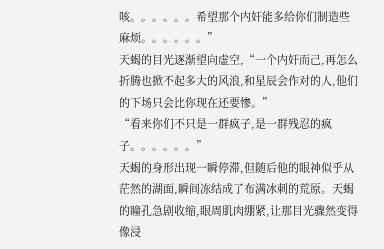咳。。。。。。希望那个内奸能多给你们制造些麻烦。。。。。。”
天蝎的目光逐渐望向虚空,“一个内奸而己,再怎么折腾也掀不起多大的风浪,和星辰会作对的人,他们的下场只会比你现在还要惨。”
“看来你们不只是一群疯子,是一群残忍的疯子。。。。。。”
天蝎的身形出现一瞬停滞,但随后他的眼神似乎从茫然的湖面,瞬间冻结成了布满冰刺的荒原。天蝎的瞳孔急剧收缩,眼周肌肉绷紧,让那目光骤然变得像浸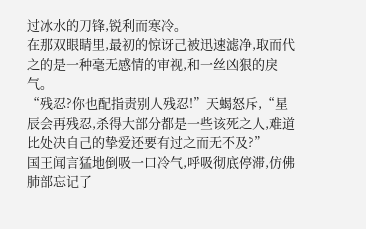过冰水的刀锋,锐利而寒冷。
在那双眼睛里,最初的惊讶己被迅速滤净,取而代之的是一种毫无感情的审视,和一丝凶狠的戾气。
“残忍?你也配指责别人残忍!”天蝎怒斥,“星辰会再残忍,杀得大部分都是一些该死之人,难道比处决自己的挚爱还要有过之而无不及?”
国王闻言猛地倒吸一口冷气,呼吸彻底停滞,仿佛肺部忘记了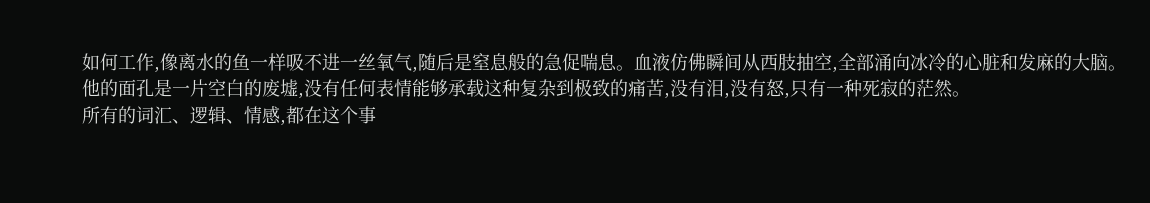如何工作,像离水的鱼一样吸不进一丝氧气,随后是窒息般的急促喘息。血液仿佛瞬间从西肢抽空,全部涌向冰冷的心脏和发麻的大脑。
他的面孔是一片空白的废墟,没有任何表情能够承载这种复杂到极致的痛苦,没有泪,没有怒,只有一种死寂的茫然。
所有的词汇、逻辑、情感,都在这个事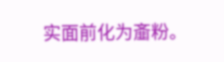实面前化为齑粉。